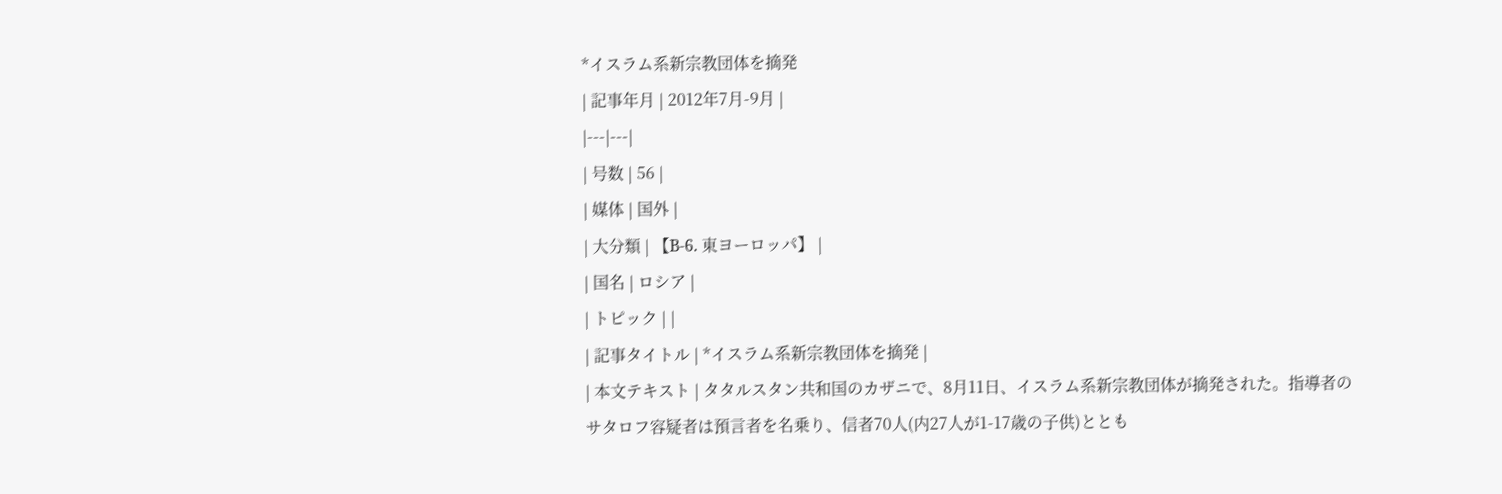*イスラム系新宗教団体を摘発
| 記事年月 | 2012年7月-9月 |
|---|---|
| 号数 | 56 |
| 媒体 | 国外 |
| 大分類 | 【B-6. 東ヨーロッパ】 |
| 国名 | ロシア |
| トピック | |
| 記事タイトル | *イスラム系新宗教団体を摘発 |
| 本文テキスト | タタルスタン共和国のカザニで、8月11日、イスラム系新宗教団体が摘発された。指導者のサタロフ容疑者は預言者を名乗り、信者70人(内27人が1-17歳の子供)ととも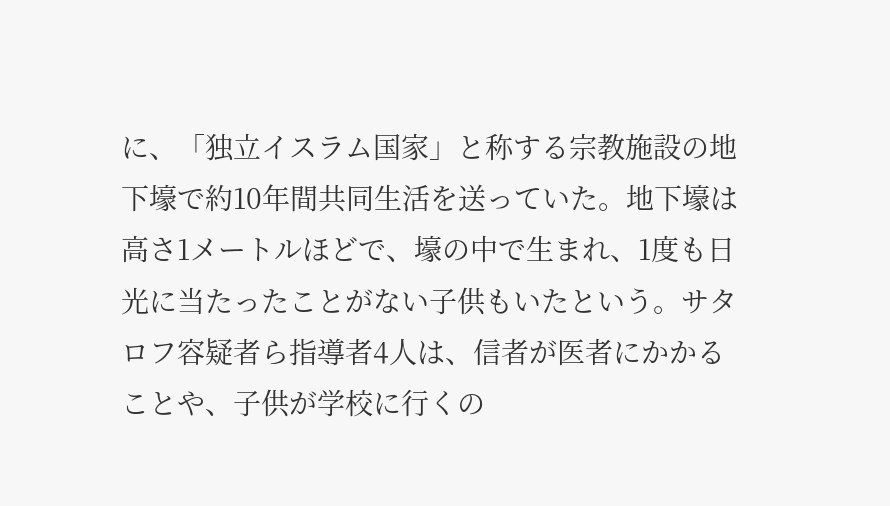に、「独立イスラム国家」と称する宗教施設の地下壕で約10年間共同生活を送っていた。地下壕は高さ1メートルほどで、壕の中で生まれ、1度も日光に当たったことがない子供もいたという。サタロフ容疑者ら指導者4人は、信者が医者にかかることや、子供が学校に行くの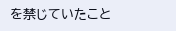を禁じていたこと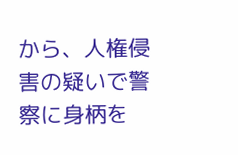から、人権侵害の疑いで警察に身柄を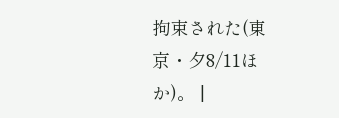拘束された(東京・夕8/11ほか)。 |